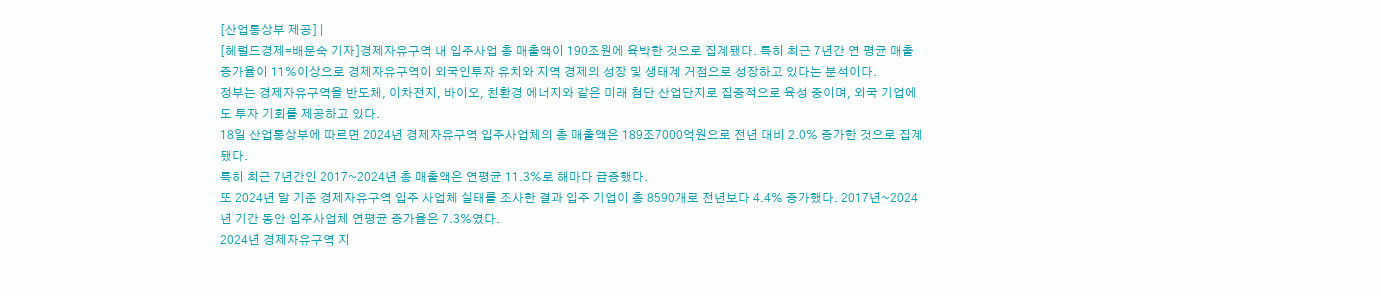[산업통상부 제공] |
[헤럴드경제=배문숙 기자]경제자유구역 내 입주사업 총 매출액이 190조원에 육박한 것으로 집계됐다. 특히 최근 7년간 연 평균 매출 증가율이 11%이상으로 경제자유구역이 외국인투자 유치와 지역 경제의 성장 및 생태계 거점으로 성장하고 있다는 분석이다.
정부는 경제자유구역을 반도체, 이차전지, 바이오, 친환경 에너지와 같은 미래 첨단 산업단지로 집중적으로 육성 중이며, 외국 기업에도 투자 기회를 제공하고 있다.
18일 산업통상부에 따르면 2024년 경제자유구역 입주사업체의 총 매출액은 189조7000억원으로 전년 대비 2.0% 증가한 것으로 집계됐다.
특히 최근 7년간인 2017~2024년 총 매출액은 연평균 11.3%로 해마다 급증했다.
또 2024년 말 기준 경제자유구역 입주 사업체 실태를 조사한 결과 입주 기업이 총 8590개로 전년보다 4.4% 증가했다. 2017년~2024년 기간 동안 입주사업체 연평균 증가율은 7.3%였다.
2024년 경제자유구역 지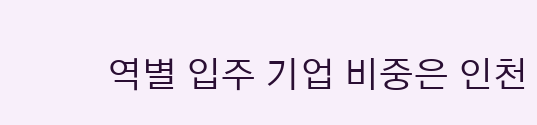역별 입주 기업 비중은 인천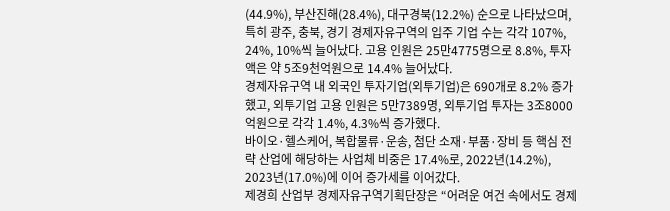(44.9%), 부산진해(28.4%), 대구경북(12.2%) 순으로 나타났으며, 특히 광주, 충북, 경기 경제자유구역의 입주 기업 수는 각각 107%, 24%, 10%씩 늘어났다. 고용 인원은 25만4775명으로 8.8%, 투자액은 약 5조9천억원으로 14.4% 늘어났다.
경제자유구역 내 외국인 투자기업(외투기업)은 690개로 8.2% 증가했고, 외투기업 고용 인원은 5만7389명, 외투기업 투자는 3조8000억원으로 각각 1.4%, 4.3%씩 증가했다.
바이오·헬스케어, 복합물류·운송, 첨단 소재·부품·장비 등 핵심 전략 산업에 해당하는 사업체 비중은 17.4%로, 2022년(14.2%), 2023년(17.0%)에 이어 증가세를 이어갔다.
제경희 산업부 경제자유구역기획단장은 “어려운 여건 속에서도 경제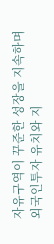자유구역이 꾸준한 성장을 지속하며 외국인투자 유치와 지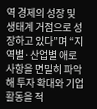역 경제의 성장 및 생태계 거점으로 성장하고 있다”며 “지역별·산업별 애로사항을 면밀히 파악해 투자 확대와 기업 활동을 적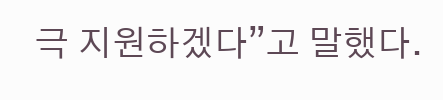극 지원하겠다”고 말했다.